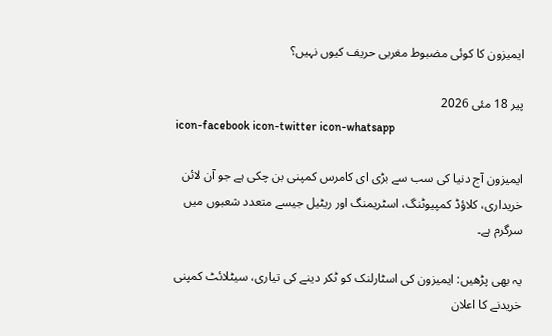ایمیزون کا کوئی مضبوط مغربی حریف کیوں نہیں؟

پیر 18 مئی 2026
icon-facebook icon-twitter icon-whatsapp

ایمیزون آج دنیا کی سب سے بڑی ای کامرس کمپنی بن چکی ہے جو آن لائن خریداری، کلاؤڈ کمپیوٹنگ، اسٹریمنگ اور ریٹیل جیسے متعدد شعبوں میں سرگرم ہے۔

یہ بھی پڑھیں: ایمیزون کی اسٹارلنک کو ٹکر دینے کی تیاری، سیٹلائٹ کمپنی خریدنے کا اعلان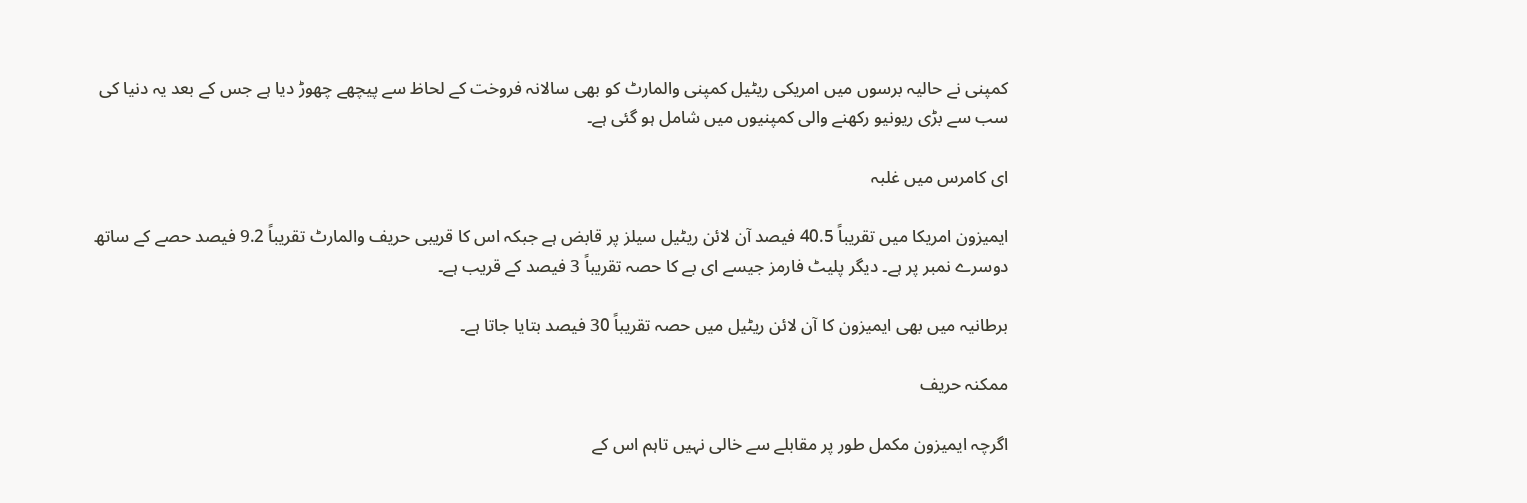کمپنی نے حالیہ برسوں میں امریکی ریٹیل کمپنی والمارٹ کو بھی سالانہ فروخت کے لحاظ سے پیچھے چھوڑ دیا ہے جس کے بعد یہ دنیا کی سب سے بڑی ریونیو رکھنے والی کمپنیوں میں شامل ہو گئی ہے۔

ای کامرس میں غلبہ

ایمیزون امریکا میں تقریباً 40.5 فیصد آن لائن ریٹیل سیلز پر قابض ہے جبکہ اس کا قریبی حریف والمارٹ تقریباً 9.2 فیصد حصے کے ساتھ دوسرے نمبر پر ہے۔ دیگر پلیٹ فارمز جیسے ای بے کا حصہ تقریباً 3 فیصد کے قریب ہے۔

برطانیہ میں بھی ایمیزون کا آن لائن ریٹیل میں حصہ تقریباً 30 فیصد بتایا جاتا ہے۔

ممکنہ حریف

اگرچہ ایمیزون مکمل طور پر مقابلے سے خالی نہیں تاہم اس کے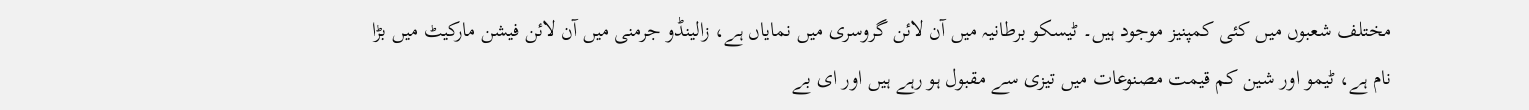مختلف شعبوں میں کئی کمپنیز موجود ہیں۔ ٹیسکو برطانیہ میں آن لائن گروسری میں نمایاں ہے، زالینڈو جرمنی میں آن لائن فیشن مارکیٹ میں بڑا نام ہے، ٹیمو اور شین کم قیمت مصنوعات میں تیزی سے مقبول ہو رہے ہیں اور ای بے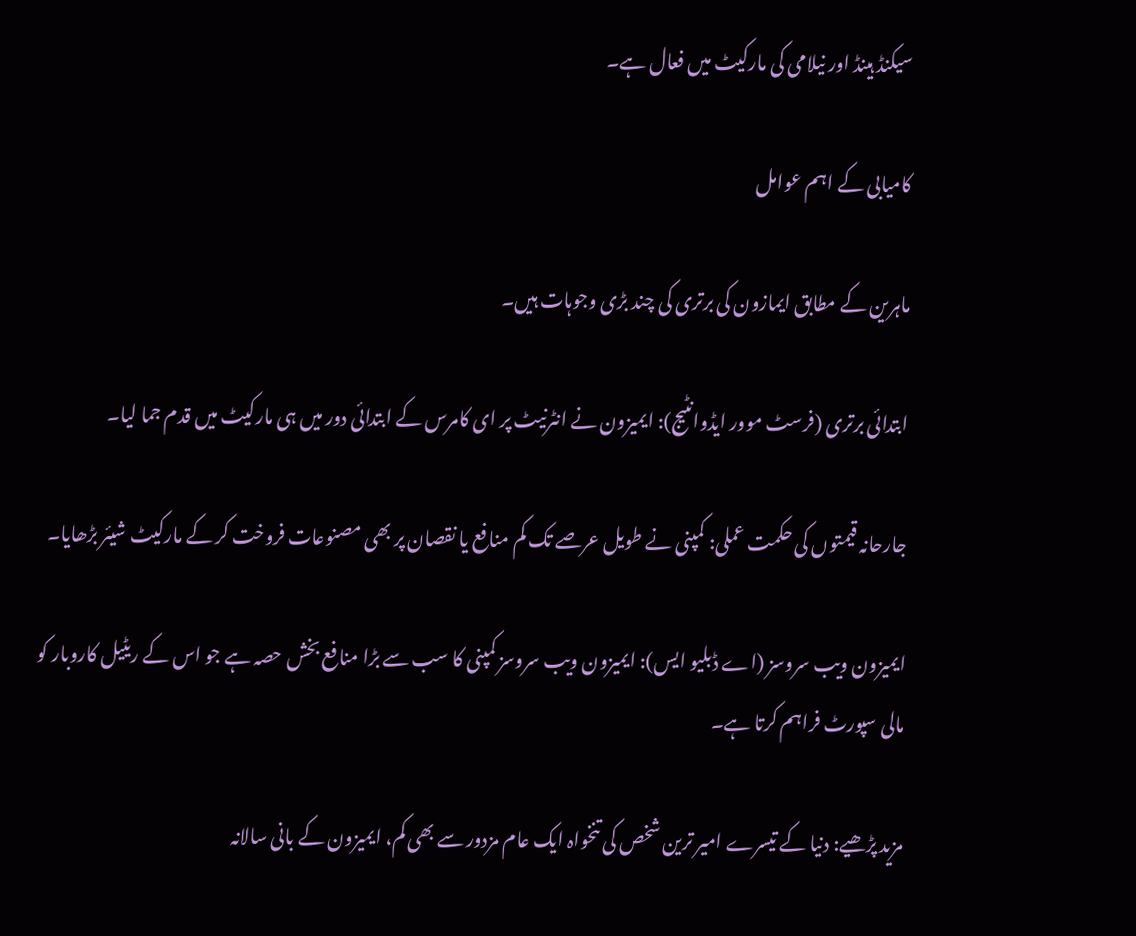سیکنڈ ہینڈ اور نیلامی کی مارکیٹ میں فعال ہے۔

کامیابی کے اہم عوامل

ماہرین کے مطابق ایمازون کی برتری کی چند بڑی وجوہات ہیں۔

ابتدائی برتری (فرسٹ موور ایڈوانٹیج): ایمیزون نے انٹرنیٹ پر ای کامرس کے ابتدائی دور میں ہی مارکیٹ میں قدم جما لیا۔

جارحانہ قیمتوں کی حکمت عملی: کمپنی نے طویل عرصے تک کم منافع یا نقصان پر بھی مصنوعات فروخت کر کے مارکیٹ شیئر بڑھایا۔

ایمیزون ویب سروسز (اے ڈبلیو ایس): ایمیزون ویب سروسز کمپنی کا سب سے بڑا منافع بخش حصہ ہے جو اس کے ریٹیل کاروبار کو مالی سپورٹ فراہم کرتا ہے۔

مزید پڑھیے: دنیا کے تیسرے امیر ترین شخص کی تنخواہ ایک عام مزدور سے بھی کم، ایمیزون کے بانی سالانہ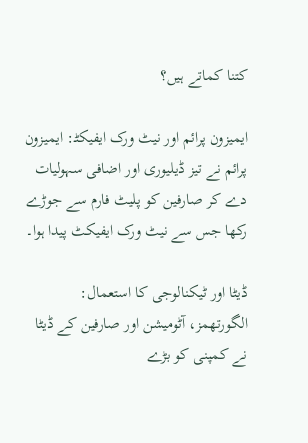کتنا کماتے ہیں؟

ایمیزون پرائم اور نیٹ ورک ایفیکٹـ: ایمیزون پرائم نے تیز ڈیلیوری اور اضافی سہولیات دے کر صارفین کو پلیٹ فارم سے جوڑے رکھا جس سے نیٹ ورک ایفیکٹ پیدا ہوا۔

ڈیٹا اور ٹیکنالوجی کا استعمال:  الگورتھمز، آٹومیشن اور صارفین کے ڈیٹا نے کمپنی کو بڑے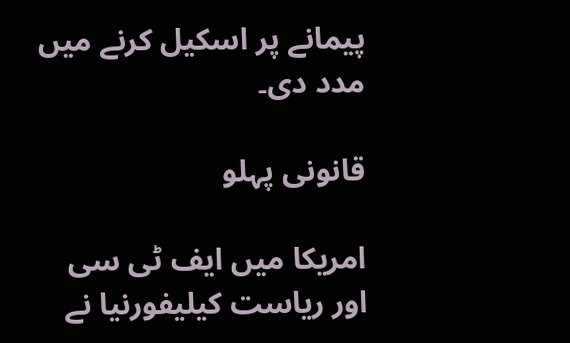پیمانے پر اسکیل کرنے میں مدد دی۔

قانونی پہلو

امریکا میں ایف ٹی سی اور ریاست کیلیفورنیا نے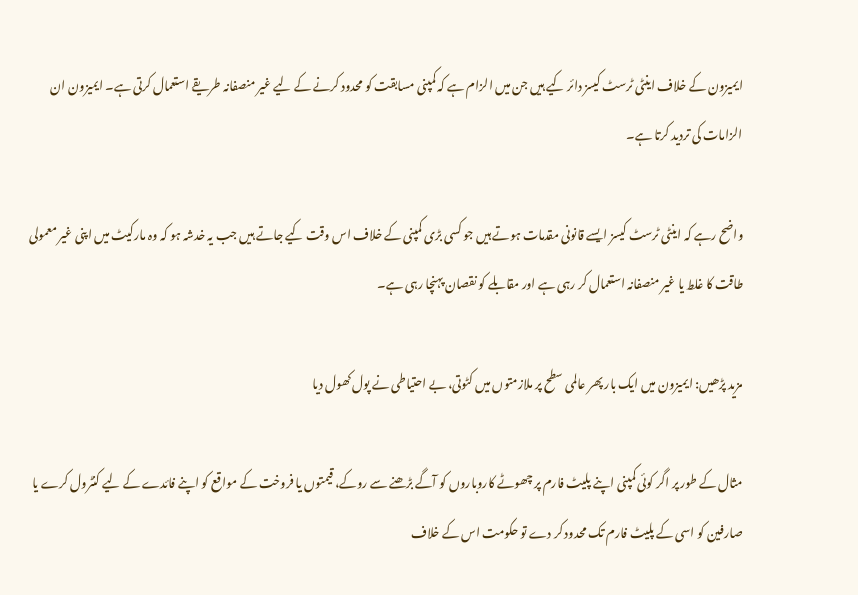ایمیزون کے خلاف اینٹی ٹرسٹ کیسز دائر کیے ہیں جن میں الزام ہے کہ کمپنی مسابقت کو محدود کرنے کے لیے غیر منصفانہ طریقے استعمال کرتی ہے۔ ایمیزون ان الزامات کی تردید کرتا ہے۔

واضح رہے کہ اینٹی ٹرسٹ کیسز ایسے قانونی مقدمات ہوتے ہیں جو کسی بڑی کمپنی کے خلاف اس وقت کیے جاتے ہیں جب یہ خدشہ ہو کہ وہ مارکیٹ میں اپنی غیر معمولی طاقت کا غلط یا غیر منصفانہ استعمال کر رہی ہے اور مقابلے کو نقصان پہنچا رہی ہے۔

مزید پڑھیں: ایمیزون میں ایک بار پھر عالمی سطح پر ملازمتوں میں کٹوتی، بے احتیاطی نے پول کھول دیا

مثال کے طور پر اگر کوئی کمپنی اپنے پلیٹ فارم پر چھوٹے کاروباروں کو آگے بڑھنے سے روکے، قیمتوں یا فروخت کے مواقع کو اپنے فائدے کے لیے کنٹرول کرے یا صارفین کو اسی کے پلیٹ فارم تک محدود کر دے تو حکومت اس کے خلاف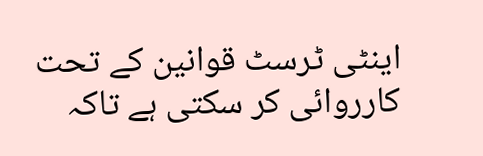اینٹی ٹرسٹ قوانین کے تحت کارروائی کر سکتی ہے تاکہ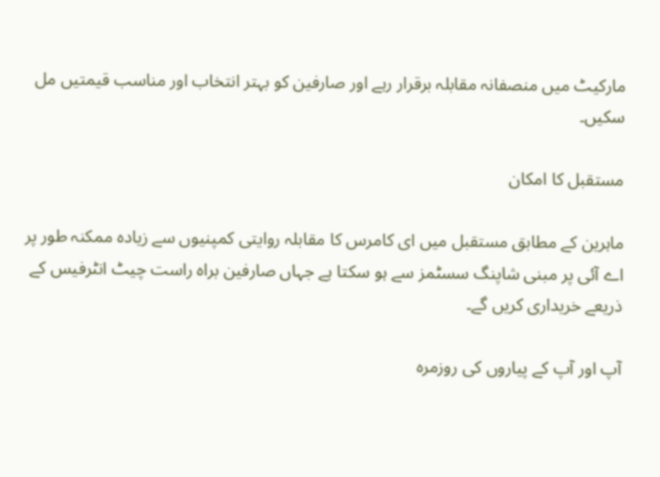مارکیٹ میں منصفانہ مقابلہ برقرار رہے اور صارفین کو بہتر انتخاب اور مناسب قیمتیں مل سکیں۔

مستقبل کا امکان

ماہرین کے مطابق مستقبل میں ای کامرس کا مقابلہ روایتی کمپنیوں سے زیادہ ممکنہ طور پر اے آئی پر مبنی شاپنگ سسٹمز سے ہو سکتا ہے جہاں صارفین براہ راست چیٹ انٹرفیس کے ذریعے خریداری کریں گے۔

آپ اور آپ کے پیاروں کی روزمرہ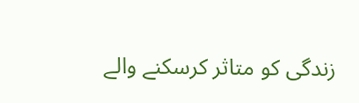زندگی کو متاثر کرسکنے والے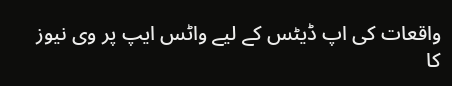واقعات کی اپ ڈیٹس کے لیے واٹس ایپ پر وی نیوز کا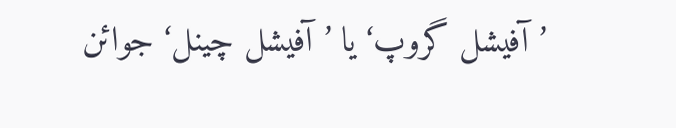’آفیشل گروپ‘ یا ’آفیشل چینل‘ جوائن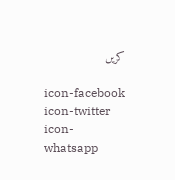کریں

icon-facebook icon-twitter icon-whatsapp